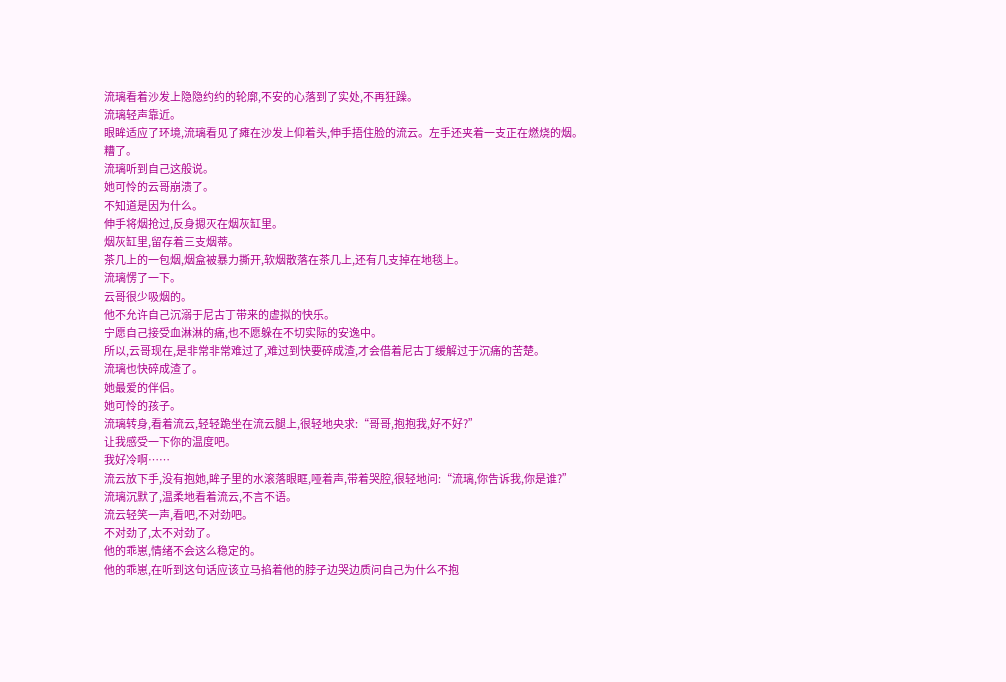流璃看着沙发上隐隐约约的轮廓,不安的心落到了实处,不再狂躁。
流璃轻声靠近。
眼眸适应了环境,流璃看见了瘫在沙发上仰着头,伸手捂住脸的流云。左手还夹着一支正在燃烧的烟。
糟了。
流璃听到自己这般说。
她可怜的云哥崩溃了。
不知道是因为什么。
伸手将烟抢过,反身摁灭在烟灰缸里。
烟灰缸里,留存着三支烟蒂。
茶几上的一包烟,烟盒被暴力撕开,软烟散落在茶几上,还有几支掉在地毯上。
流璃愣了一下。
云哥很少吸烟的。
他不允许自己沉溺于尼古丁带来的虚拟的快乐。
宁愿自己接受血淋淋的痛,也不愿躲在不切实际的安逸中。
所以,云哥现在,是非常非常难过了,难过到快要碎成渣,才会借着尼古丁缓解过于沉痛的苦楚。
流璃也快碎成渣了。
她最爱的伴侣。
她可怜的孩子。
流璃转身,看着流云,轻轻跪坐在流云腿上,很轻地央求:“哥哥,抱抱我,好不好?”
让我感受一下你的温度吧。
我好冷啊……
流云放下手,没有抱她,眸子里的水滚落眼眶,哑着声,带着哭腔,很轻地问:“流璃,你告诉我,你是谁?”
流璃沉默了,温柔地看着流云,不言不语。
流云轻笑一声,看吧,不对劲吧。
不对劲了,太不对劲了。
他的乖崽,情绪不会这么稳定的。
他的乖崽,在听到这句话应该立马掐着他的脖子边哭边质问自己为什么不抱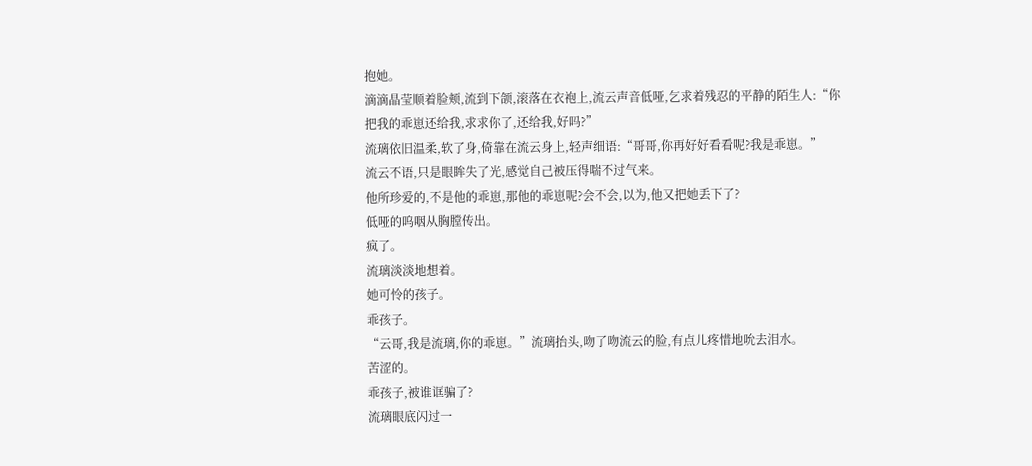抱她。
滴滴晶莹顺着脸颊,流到下颌,滚落在衣袍上,流云声音低哑,乞求着残忍的平静的陌生人:“你把我的乖崽还给我,求求你了,还给我,好吗?”
流璃依旧温柔,软了身,倚靠在流云身上,轻声细语:“哥哥,你再好好看看呢?我是乖崽。”
流云不语,只是眼眸失了光,感觉自己被压得喘不过气来。
他所珍爱的,不是他的乖崽,那他的乖崽呢?会不会,以为,他又把她丢下了?
低哑的呜咽从胸膛传出。
疯了。
流璃淡淡地想着。
她可怜的孩子。
乖孩子。
“云哥,我是流璃,你的乖崽。”流璃抬头,吻了吻流云的脸,有点儿疼惜地吮去泪水。
苦涩的。
乖孩子,被谁诓骗了?
流璃眼底闪过一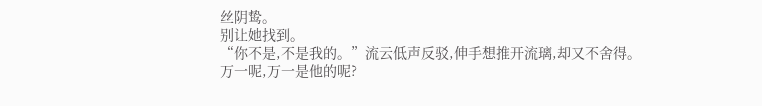丝阴鸷。
别让她找到。
“你不是,不是我的。”流云低声反驳,伸手想推开流璃,却又不舍得。
万一呢,万一是他的呢?